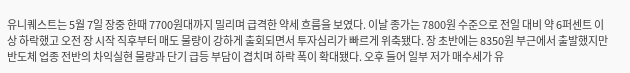유니퀘스트는 5월 7일 장중 한때 7700원대까지 밀리며 급격한 약세 흐름을 보였다. 이날 종가는 7800원 수준으로 전일 대비 약 6퍼센트 이상 하락했고 오전 장 시작 직후부터 매도 물량이 강하게 출회되면서 투자심리가 빠르게 위축됐다. 장 초반에는 8350원 부근에서 출발했지만 반도체 업종 전반의 차익실현 물량과 단기 급등 부담이 겹치며 하락 폭이 확대됐다. 오후 들어 일부 저가 매수세가 유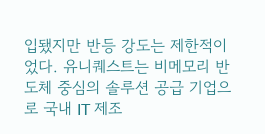입됐지만 반등 강도는 제한적이었다. 유니퀘스트는 비메모리 반도체 중심의 솔루션 공급 기업으로 국내 IT 제조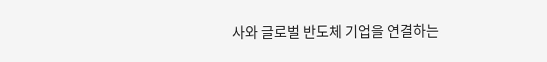사와 글로벌 반도체 기업을 연결하는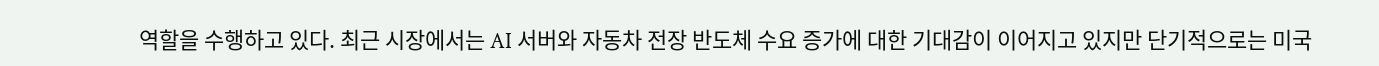역할을 수행하고 있다. 최근 시장에서는 AI 서버와 자동차 전장 반도체 수요 증가에 대한 기대감이 이어지고 있지만 단기적으로는 미국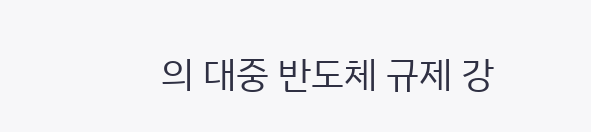의 대중 반도체 규제 강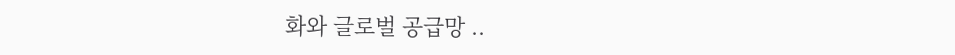화와 글로벌 공급망 ..